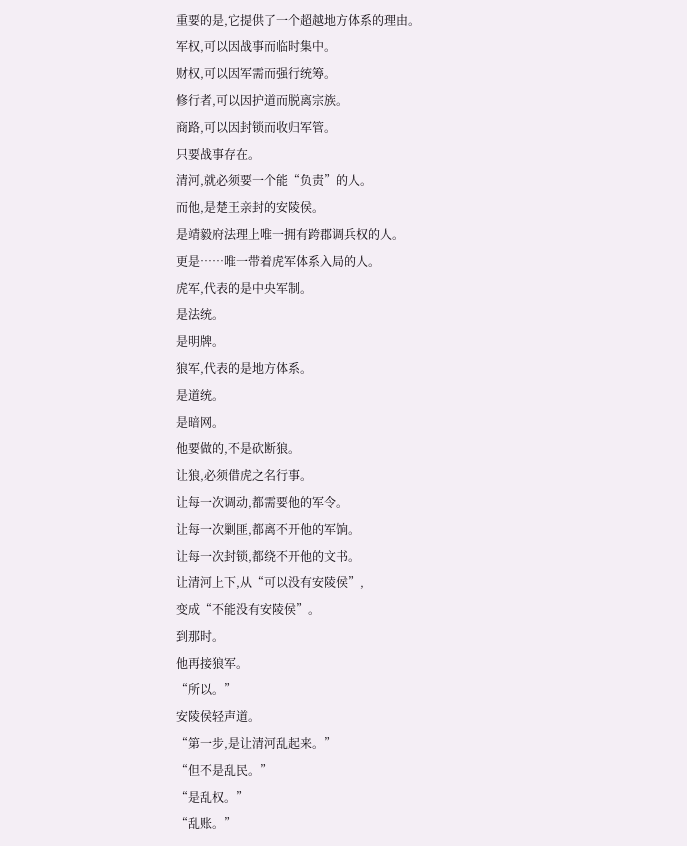重要的是,它提供了一个超越地方体系的理由。
军权,可以因战事而临时集中。
财权,可以因军需而强行统筹。
修行者,可以因护道而脱离宗族。
商路,可以因封锁而收归军管。
只要战事存在。
清河,就必须要一个能“负责”的人。
而他,是楚王亲封的安陵侯。
是靖毅府法理上唯一拥有跨郡调兵权的人。
更是……唯一带着虎军体系入局的人。
虎军,代表的是中央军制。
是法统。
是明牌。
狼军,代表的是地方体系。
是道统。
是暗网。
他要做的,不是砍断狼。
让狼,必须借虎之名行事。
让每一次调动,都需要他的军令。
让每一次剿匪,都离不开他的军饷。
让每一次封锁,都绕不开他的文书。
让清河上下,从“可以没有安陵侯”,
变成“不能没有安陵侯”。
到那时。
他再接狼军。
“所以。”
安陵侯轻声道。
“第一步,是让清河乱起来。”
“但不是乱民。”
“是乱权。”
“乱账。”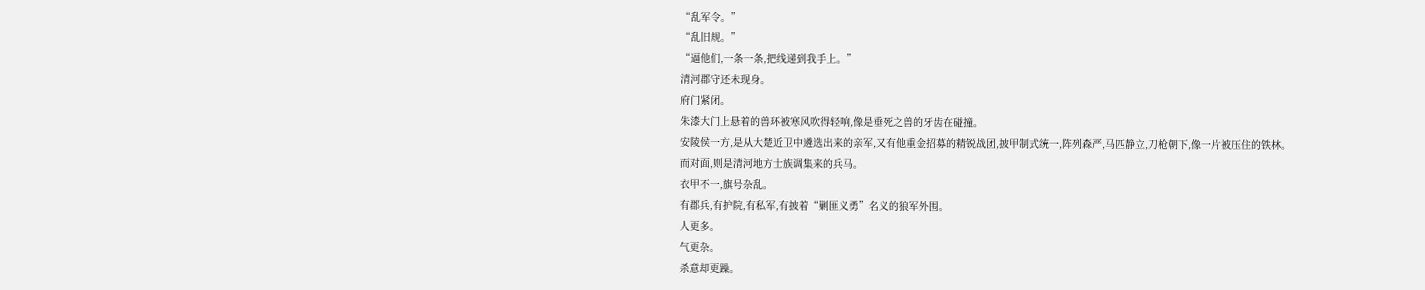“乱军令。”
“乱旧规。”
“逼他们,一条一条,把线递到我手上。”
清河郡守还未现身。
府门紧闭。
朱漆大门上悬着的兽环被寒风吹得轻响,像是垂死之兽的牙齿在碰撞。
安陵侯一方,是从大楚近卫中遴选出来的亲军,又有他重金招募的精锐战团,披甲制式统一,阵列森严,马匹静立,刀枪朝下,像一片被压住的铁林。
而对面,则是清河地方士族调集来的兵马。
衣甲不一,旗号杂乱。
有郡兵,有护院,有私军,有披着“剿匪义勇”名义的狼军外围。
人更多。
气更杂。
杀意却更躁。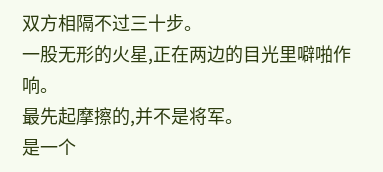双方相隔不过三十步。
一股无形的火星,正在两边的目光里噼啪作响。
最先起摩擦的,并不是将军。
是一个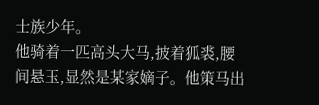士族少年。
他骑着一匹高头大马,披着狐裘,腰间悬玉,显然是某家嫡子。他策马出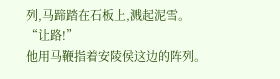列,马蹄踏在石板上,溅起泥雪。
“让路!”
他用马鞭指着安陵侯这边的阵列。